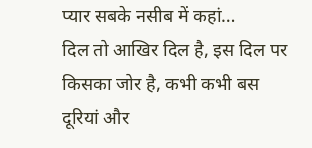प्यार सबके नसीब में कहां…
दिल तो आखिर दिल है, इस दिल पर किसका जोर है, कभी कभी बस दूरियां और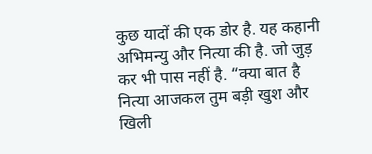कुछ यादों की एक डोर है. यह कहानी अभिमन्यु और नित्या की है. जो जुड़ कर भी पास नहीं है. “क्या बात है नित्या आजकल तुम बड़ी खुश और खिली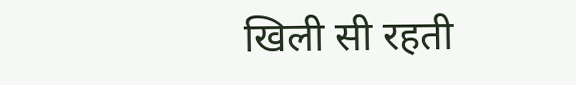खिली सी रहती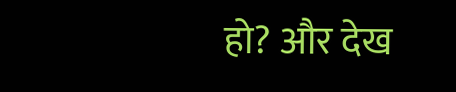हो? और देख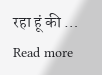रहा हूं की … Read more